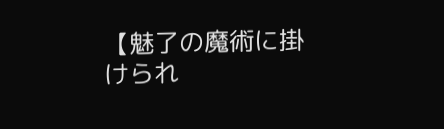【魅了の魔術に掛けられ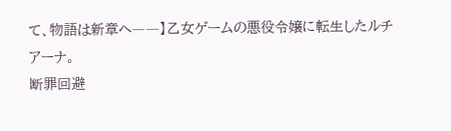て、物語は新章へ――】乙女ゲームの悪役令嬢に転生したルチアーナ。
断罪回避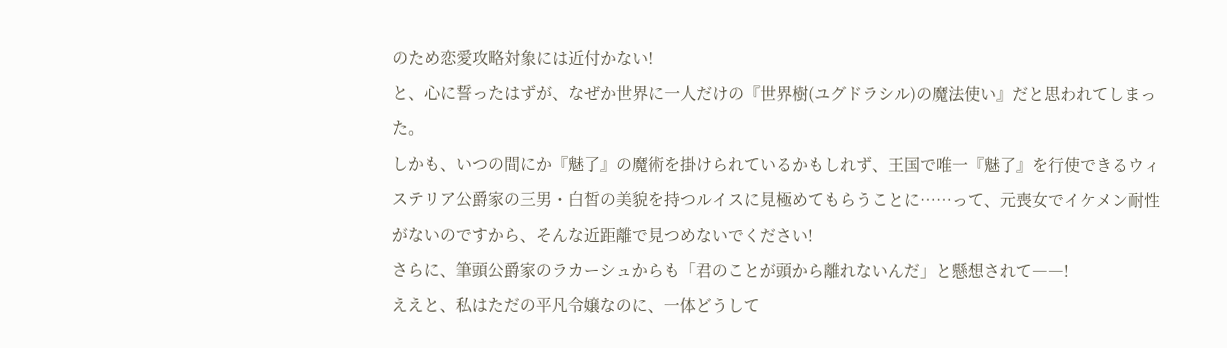のため恋愛攻略対象には近付かない!
と、心に誓ったはずが、なぜか世界に一人だけの『世界樹(ユグドラシル)の魔法使い』だと思われてしまった。
しかも、いつの間にか『魅了』の魔術を掛けられているかもしれず、王国で唯一『魅了』を行使できるウィステリア公爵家の三男・白皙の美貌を持つルイスに見極めてもらうことに……って、元喪女でイケメン耐性がないのですから、そんな近距離で見つめないでください!
さらに、筆頭公爵家のラカーシュからも「君のことが頭から離れないんだ」と懸想されて――!
ええと、私はただの平凡令嬢なのに、一体どうして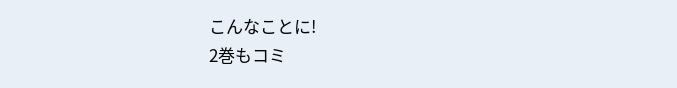こんなことに!
2巻もコミ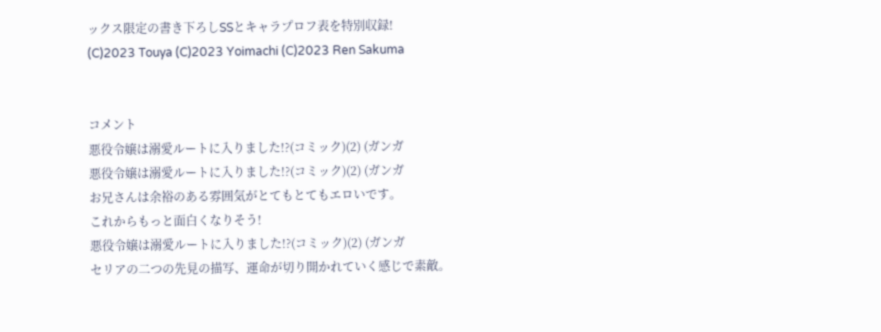ックス限定の書き下ろしSSとキャラプロフ表を特別収録!
(C)2023 Touya (C)2023 Yoimachi (C)2023 Ren Sakuma


コメント
悪役令嬢は溺愛ルートに入りました!?(コミック)(2) (ガンガ
悪役令嬢は溺愛ルートに入りました!?(コミック)(2) (ガンガ
お兄さんは余裕のある雰囲気がとてもとてもエロいです。
これからもっと面白くなりそう!
悪役令嬢は溺愛ルートに入りました!?(コミック)(2) (ガンガ
セリアの二つの先見の描写、運命が切り開かれていく感じで素敵。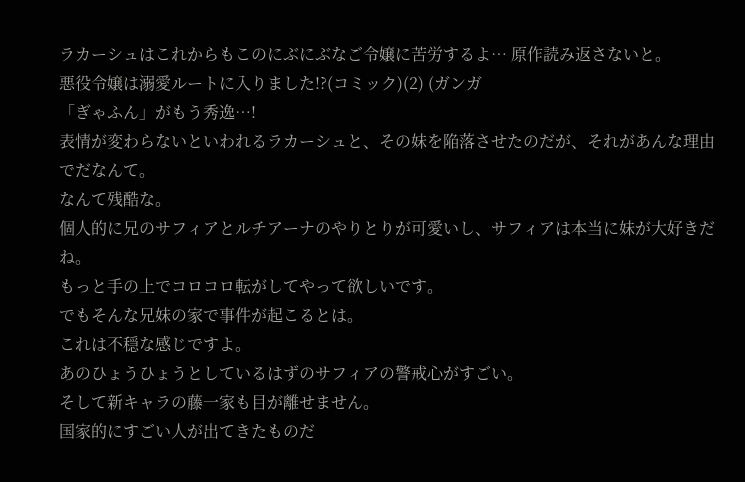ラカーシュはこれからもこのにぶにぶなご令嬢に苦労するよ… 原作読み返さないと。
悪役令嬢は溺愛ルートに入りました!?(コミック)(2) (ガンガ
「ぎゃふん」がもう秀逸…!
表情が変わらないといわれるラカーシュと、その妹を陥落させたのだが、それがあんな理由でだなんて。
なんて残酷な。
個人的に兄のサフィアとルチアーナのやりとりが可愛いし、サフィアは本当に妹が大好きだね。
もっと手の上でコロコロ転がしてやって欲しいです。
でもそんな兄妹の家で事件が起こるとは。
これは不穏な感じですよ。
あのひょうひょうとしているはずのサフィアの警戒心がすごい。
そして新キャラの藤一家も目が離せません。
国家的にすごい人が出てきたものだ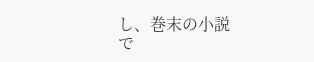し、巻末の小説で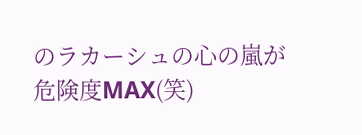のラカーシュの心の嵐が危険度MAX(笑)